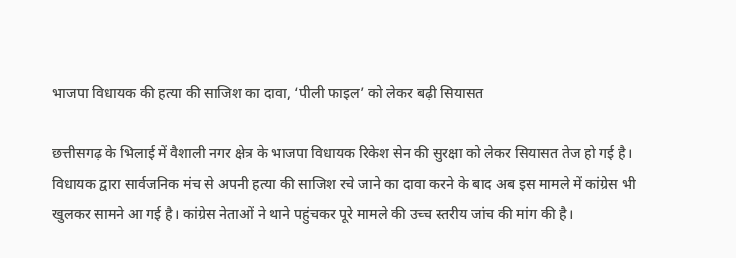भाजपा विधायक की हत्या की साजिश का दावा, ‘पीली फाइल’ को लेकर बढ़ी सियासत

छत्तीसगढ़ के भिलाई में वैशाली नगर क्षेत्र के भाजपा विधायक रिकेश सेन की सुरक्षा को लेकर सियासत तेज हो गई है। विधायक द्वारा सार्वजनिक मंच से अपनी हत्या की साजिश रचे जाने का दावा करने के बाद अब इस मामले में कांग्रेस भी खुलकर सामने आ गई है। कांग्रेस नेताओं ने थाने पहुंचकर पूरे मामले की उच्च स्तरीय जांच की मांग की है।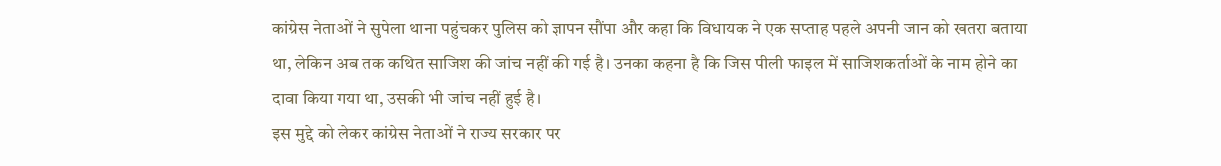कांग्रेस नेताओं ने सुपेला थाना पहुंचकर पुलिस को ज्ञापन सौंपा और कहा कि विधायक ने एक सप्ताह पहले अपनी जान को खतरा बताया था, लेकिन अब तक कथित साजिश की जांच नहीं की गई है। उनका कहना है कि जिस पीली फाइल में साजिशकर्ताओं के नाम होने का दावा किया गया था, उसकी भी जांच नहीं हुई है।
इस मुद्दे को लेकर कांग्रेस नेताओं ने राज्य सरकार पर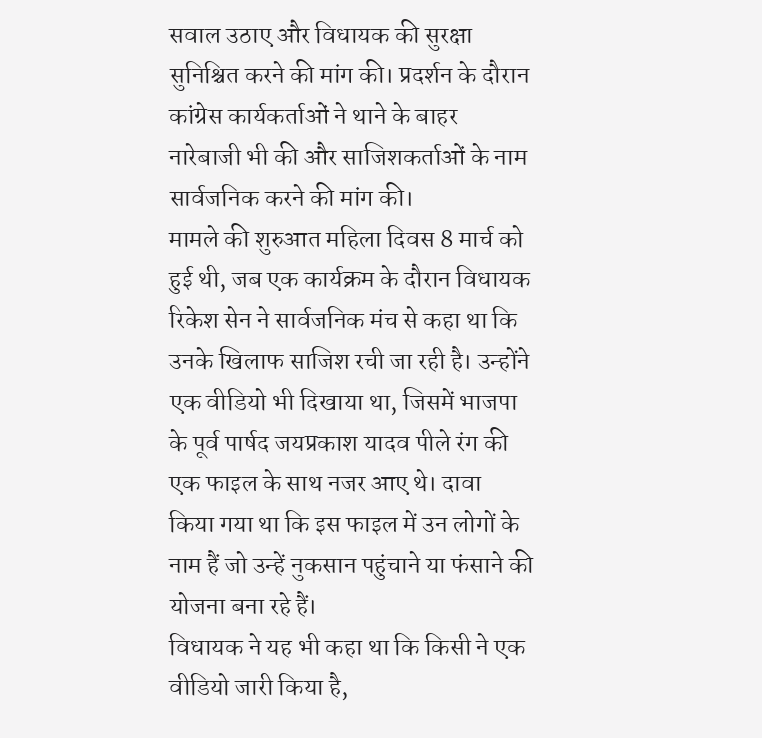सवाल उठाए और विधायक की सुरक्षा सुनिश्चित करने की मांग की। प्रदर्शन के दौरान कांग्रेस कार्यकर्ताओं ने थाने के बाहर नारेबाजी भी की और साजिशकर्ताओं के नाम सार्वजनिक करने की मांग की।
मामले की शुरुआत महिला दिवस 8 मार्च को हुई थी, जब एक कार्यक्रम के दौरान विधायक रिकेश सेन ने सार्वजनिक मंच से कहा था कि उनके खिलाफ साजिश रची जा रही है। उन्होंने एक वीडियो भी दिखाया था, जिसमें भाजपा के पूर्व पार्षद जयप्रकाश यादव पीले रंग की एक फाइल के साथ नजर आए थे। दावा किया गया था कि इस फाइल में उन लोगों के नाम हैं जो उन्हें नुकसान पहुंचाने या फंसाने की योजना बना रहे हैं।
विधायक ने यह भी कहा था कि किसी ने एक वीडियो जारी किया है,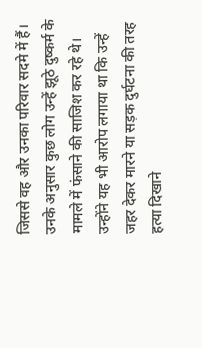जिससे वह और उनका परिवार सदमे में हैं। उनके अनुसार कुछ लोग उन्हें झूठे दुष्कर्म के मामले में फंसाने की साजिश कर रहे थे।
उन्होंने यह भी आरोप लगाया था कि उन्हें जहर देकर मारने या सड़क दुर्घटना की तरह हत्या दिखाने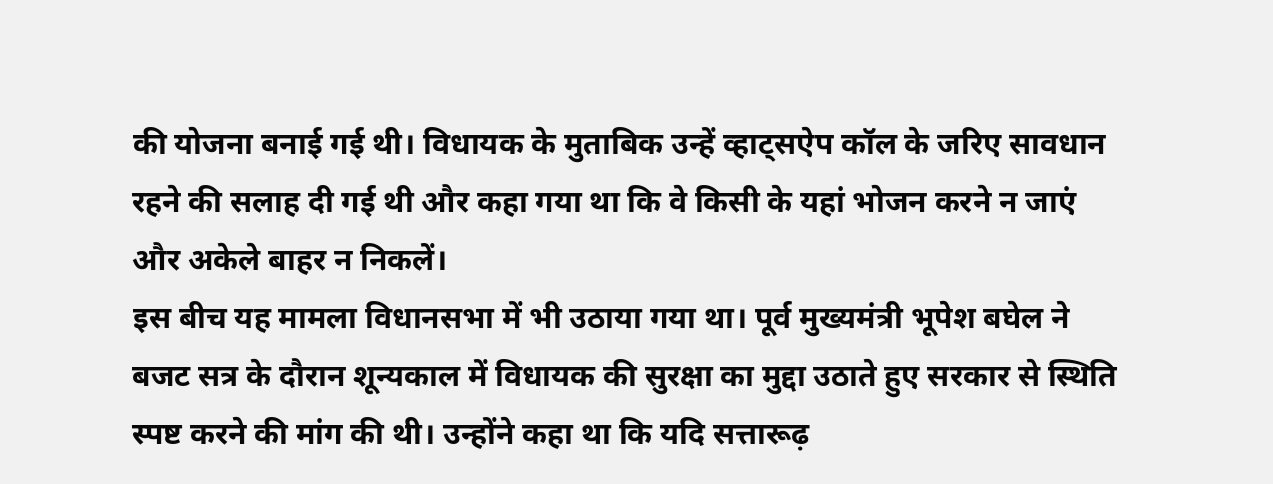की योजना बनाई गई थी। विधायक के मुताबिक उन्हें व्हाट्सऐप कॉल के जरिए सावधान रहने की सलाह दी गई थी और कहा गया था कि वे किसी के यहां भोजन करने न जाएं और अकेले बाहर न निकलें।
इस बीच यह मामला विधानसभा में भी उठाया गया था। पूर्व मुख्यमंत्री भूपेश बघेल ने बजट सत्र के दौरान शून्यकाल में विधायक की सुरक्षा का मुद्दा उठाते हुए सरकार से स्थिति स्पष्ट करने की मांग की थी। उन्होंने कहा था कि यदि सत्तारूढ़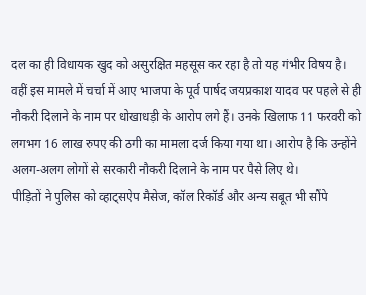दल का ही विधायक खुद को असुरक्षित महसूस कर रहा है तो यह गंभीर विषय है।
वहीं इस मामले में चर्चा में आए भाजपा के पूर्व पार्षद जयप्रकाश यादव पर पहले से ही नौकरी दिलाने के नाम पर धोखाधड़ी के आरोप लगे हैं। उनके खिलाफ 11 फरवरी को लगभग 16 लाख रुपए की ठगी का मामला दर्ज किया गया था। आरोप है कि उन्होंने अलग-अलग लोगों से सरकारी नौकरी दिलाने के नाम पर पैसे लिए थे।
पीड़ितों ने पुलिस को व्हाट्सऐप मैसेज, कॉल रिकॉर्ड और अन्य सबूत भी सौंपे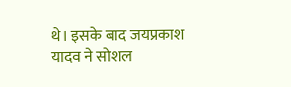थे। इसके बाद जयप्रकाश यादव ने सोशल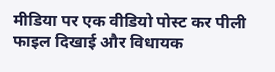मीडिया पर एक वीडियो पोस्ट कर पीली फाइल दिखाई और विधायक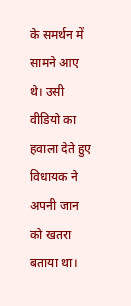के समर्थन में सामने आए थे। उसी वीडियो का हवाला देते हुए विधायक ने अपनी जान को खतरा बताया था।